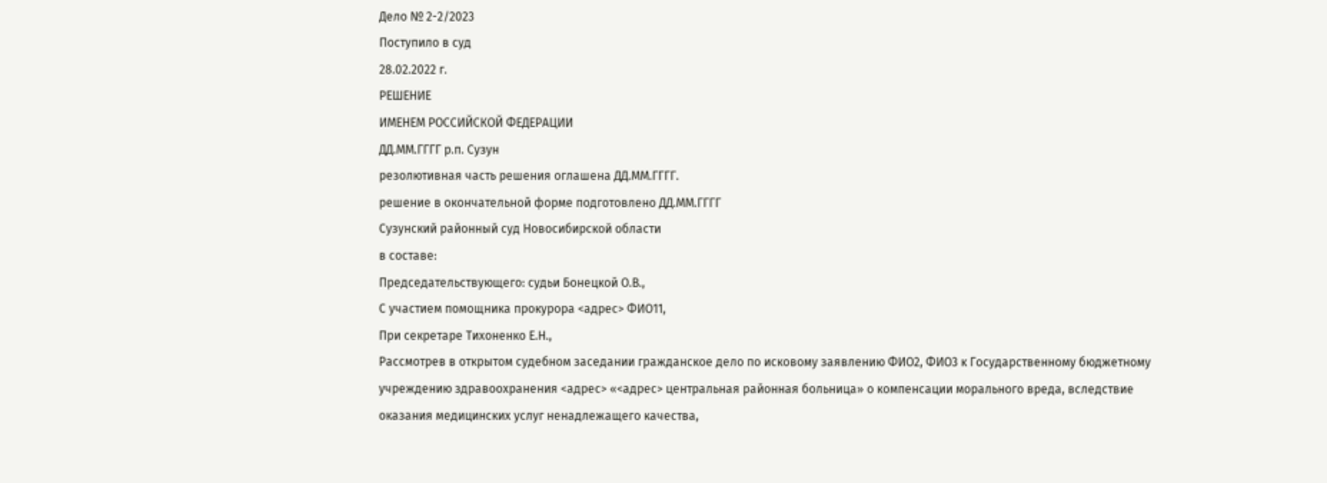Дело № 2-2/2023
Поступило в суд
28.02.2022 г.
РЕШЕНИЕ
ИМЕНЕМ РОССИЙСКОЙ ФЕДЕРАЦИИ
ДД.ММ.ГГГГ р.п. Сузун
резолютивная часть решения оглашена ДД.ММ.ГГГГ.
решение в окончательной форме подготовлено ДД.ММ.ГГГГ
Сузунский районный суд Новосибирской области
в составе:
Председательствующего: судьи Бонецкой О.В.,
С участием помощника прокурора <адрес> ФИО11,
При секретаре Тихоненко Е.Н.,
Рассмотрев в открытом судебном заседании гражданское дело по исковому заявлению ФИО2, ФИО3 к Государственному бюджетному учреждению здравоохранения <адрес> «<адрес> центральная районная больница» о компенсации морального вреда, вследствие оказания медицинских услуг ненадлежащего качества,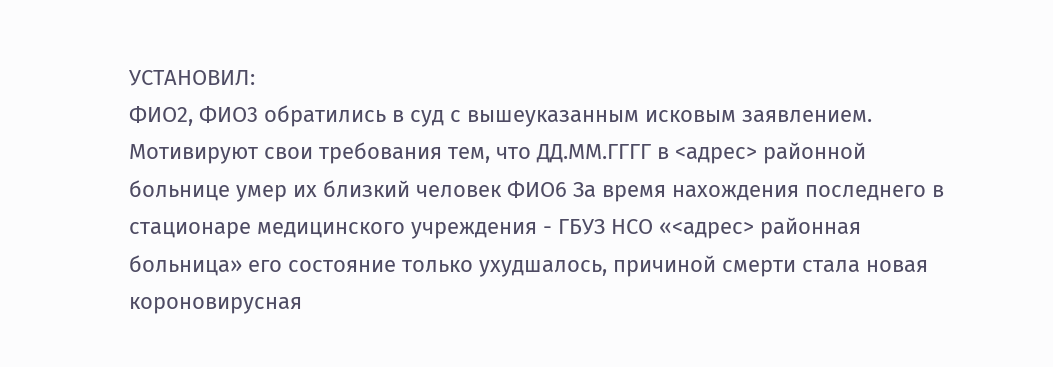УСТАНОВИЛ:
ФИО2, ФИО3 обратились в суд с вышеуказанным исковым заявлением.
Мотивируют свои требования тем, что ДД.ММ.ГГГГ в <адрес> районной больнице умер их близкий человек ФИО6 За время нахождения последнего в стационаре медицинского учреждения - ГБУЗ НСО «<адрес> районная больница» его состояние только ухудшалось, причиной смерти стала новая короновирусная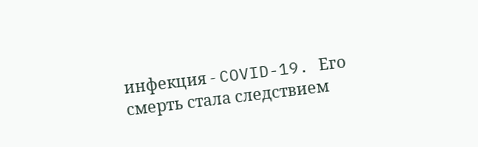инфекция - COVID-19. Его смерть стала следствием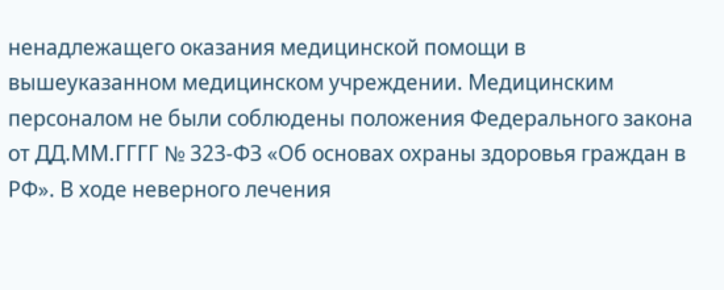ненадлежащего оказания медицинской помощи в вышеуказанном медицинском учреждении. Медицинским персоналом не были соблюдены положения Федерального закона от ДД.ММ.ГГГГ № 323-ФЗ «Об основах охраны здоровья граждан в РФ». В ходе неверного лечения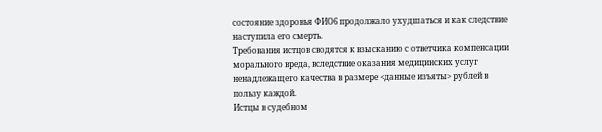состояние здоровья ФИО6 продолжало ухудшаться и как следствие наступила его смерть.
Требования истцов сводятся к взысканию с ответчика компенсации морального вреда, вследствие оказания медицинских услуг ненадлежащего качества в размере <данные изъяты> рублей в пользу каждой.
Истцы в судебном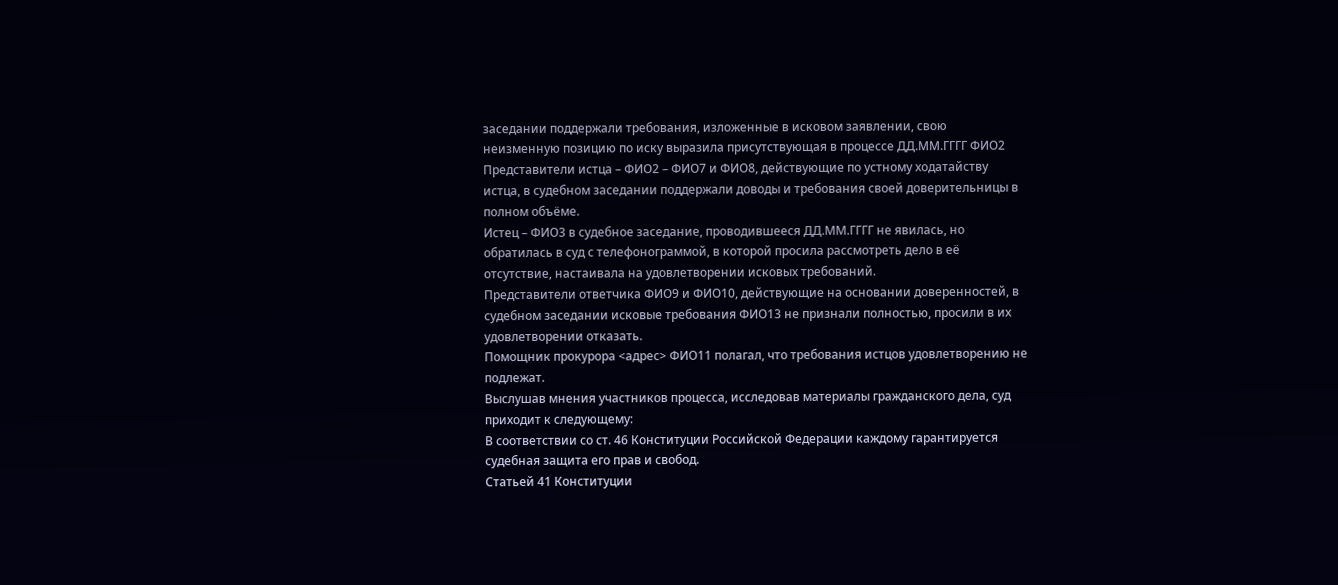заседании поддержали требования, изложенные в исковом заявлении, свою неизменную позицию по иску выразила присутствующая в процессе ДД.ММ.ГГГГ ФИО2
Представители истца – ФИО2 – ФИО7 и ФИО8, действующие по устному ходатайству истца, в судебном заседании поддержали доводы и требования своей доверительницы в полном объёме.
Истец – ФИО3 в судебное заседание, проводившееся ДД.ММ.ГГГГ не явилась, но обратилась в суд с телефонограммой, в которой просила рассмотреть дело в её отсутствие, настаивала на удовлетворении исковых требований.
Представители ответчика ФИО9 и ФИО10, действующие на основании доверенностей, в судебном заседании исковые требования ФИО13 не признали полностью, просили в их удовлетворении отказать.
Помощник прокурора <адрес> ФИО11 полагал, что требования истцов удовлетворению не подлежат.
Выслушав мнения участников процесса, исследовав материалы гражданского дела, суд приходит к следующему:
В соответствии со ст. 46 Конституции Российской Федерации каждому гарантируется судебная защита его прав и свобод.
Статьей 41 Конституции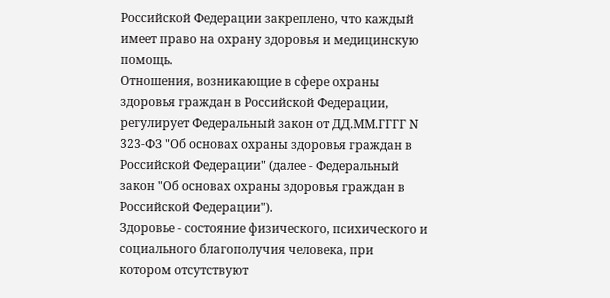Российской Федерации закреплено, что каждый имеет право на охрану здоровья и медицинскую помощь.
Отношения, возникающие в сфере охраны здоровья граждан в Российской Федерации, регулирует Федеральный закон от ДД.ММ.ГГГГ N 323-ФЗ "Об основах охраны здоровья граждан в Российской Федерации" (далее - Федеральный закон "Об основах охраны здоровья граждан в Российской Федерации").
Здоровье - состояние физического, психического и социального благополучия человека, при котором отсутствуют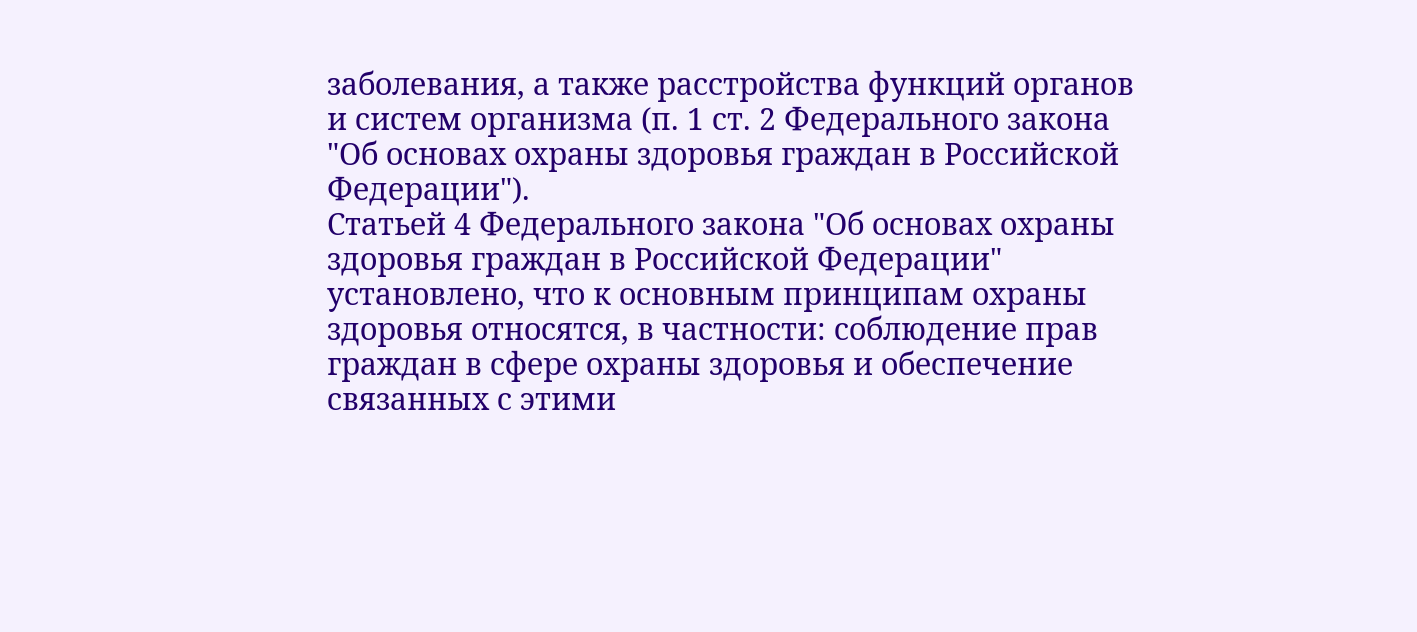заболевания, а также расстройства функций органов и систем организма (п. 1 ст. 2 Федерального закона "Об основах охраны здоровья граждан в Российской Федерации").
Статьей 4 Федерального закона "Об основах охраны здоровья граждан в Российской Федерации" установлено, что к основным принципам охраны здоровья относятся, в частности: соблюдение прав граждан в сфере охраны здоровья и обеспечение связанных с этими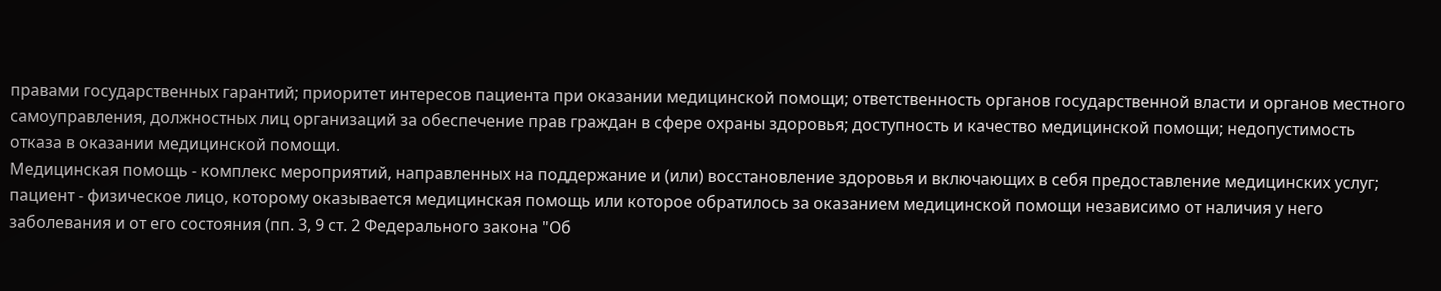правами государственных гарантий; приоритет интересов пациента при оказании медицинской помощи; ответственность органов государственной власти и органов местного самоуправления, должностных лиц организаций за обеспечение прав граждан в сфере охраны здоровья; доступность и качество медицинской помощи; недопустимость отказа в оказании медицинской помощи.
Медицинская помощь - комплекс мероприятий, направленных на поддержание и (или) восстановление здоровья и включающих в себя предоставление медицинских услуг; пациент - физическое лицо, которому оказывается медицинская помощь или которое обратилось за оказанием медицинской помощи независимо от наличия у него заболевания и от его состояния (пп. 3, 9 ст. 2 Федерального закона "Об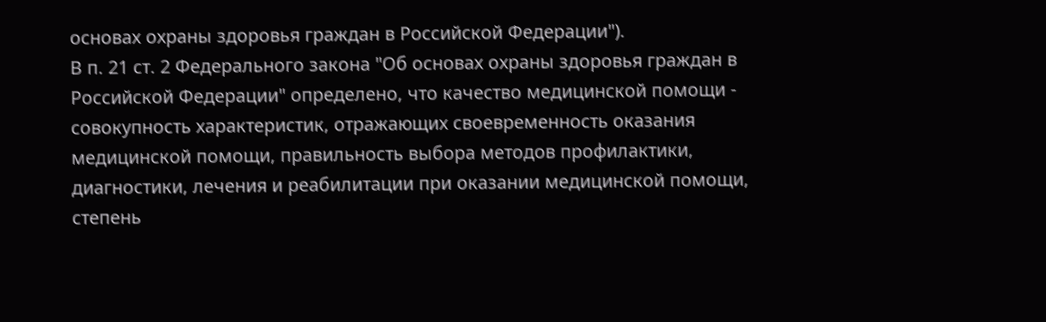основах охраны здоровья граждан в Российской Федерации").
В п. 21 ст. 2 Федерального закона "Об основах охраны здоровья граждан в Российской Федерации" определено, что качество медицинской помощи - совокупность характеристик, отражающих своевременность оказания медицинской помощи, правильность выбора методов профилактики, диагностики, лечения и реабилитации при оказании медицинской помощи, степень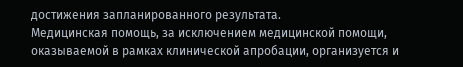достижения запланированного результата.
Медицинская помощь, за исключением медицинской помощи, оказываемой в рамках клинической апробации, организуется и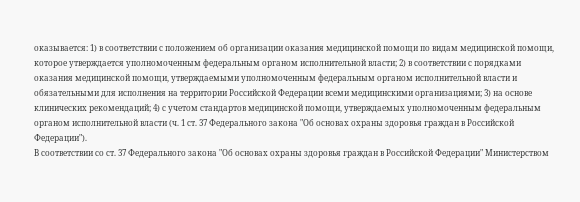оказывается: 1) в соответствии с положением об организации оказания медицинской помощи по видам медицинской помощи, которое утверждается уполномоченным федеральным органом исполнительной власти; 2) в соответствии с порядками оказания медицинской помощи, утверждаемыми уполномоченным федеральным органом исполнительной власти и обязательными для исполнения на территории Российской Федерации всеми медицинскими организациями; 3) на основе клинических рекомендаций; 4) с учетом стандартов медицинской помощи, утверждаемых уполномоченным федеральным органом исполнительной власти (ч. 1 ст. 37 Федерального закона "Об основах охраны здоровья граждан в Российской Федерации").
В соответствии со ст. 37 Федерального закона "Об основах охраны здоровья граждан в Российской Федерации" Министерством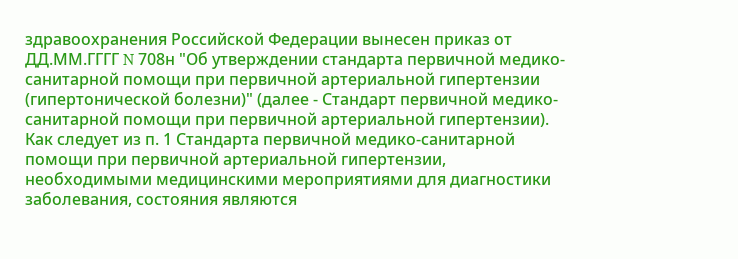здравоохранения Российской Федерации вынесен приказ от ДД.ММ.ГГГГ N 708н "Об утверждении стандарта первичной медико-санитарной помощи при первичной артериальной гипертензии (гипертонической болезни)" (далее - Стандарт первичной медико-санитарной помощи при первичной артериальной гипертензии).
Как следует из п. 1 Стандарта первичной медико-санитарной помощи при первичной артериальной гипертензии, необходимыми медицинскими мероприятиями для диагностики заболевания, состояния являются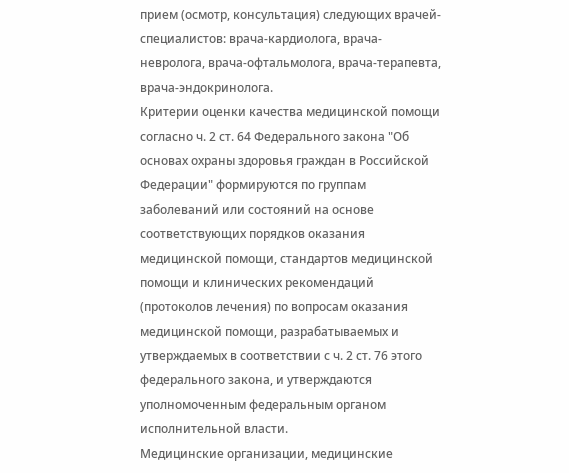прием (осмотр, консультация) следующих врачей-специалистов: врача-кардиолога, врача-невролога, врача-офтальмолога, врача-терапевта, врача-эндокринолога.
Критерии оценки качества медицинской помощи согласно ч. 2 ст. 64 Федерального закона "Об основах охраны здоровья граждан в Российской Федерации" формируются по группам заболеваний или состояний на основе соответствующих порядков оказания медицинской помощи, стандартов медицинской помощи и клинических рекомендаций (протоколов лечения) по вопросам оказания медицинской помощи, разрабатываемых и утверждаемых в соответствии с ч. 2 ст. 76 этого федерального закона, и утверждаются уполномоченным федеральным органом исполнительной власти.
Медицинские организации, медицинские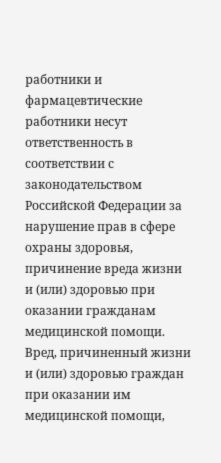работники и фармацевтические работники несут ответственность в соответствии с законодательством Российской Федерации за нарушение прав в сфере охраны здоровья, причинение вреда жизни и (или) здоровью при оказании гражданам медицинской помощи. Вред, причиненный жизни и (или) здоровью граждан при оказании им медицинской помощи,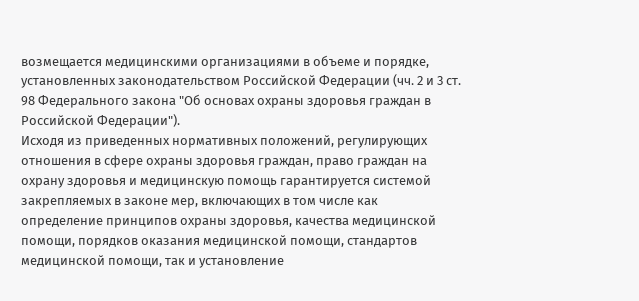возмещается медицинскими организациями в объеме и порядке, установленных законодательством Российской Федерации (чч. 2 и 3 ст. 98 Федерального закона "Об основах охраны здоровья граждан в Российской Федерации").
Исходя из приведенных нормативных положений, регулирующих отношения в сфере охраны здоровья граждан, право граждан на охрану здоровья и медицинскую помощь гарантируется системой закрепляемых в законе мер, включающих в том числе как определение принципов охраны здоровья, качества медицинской помощи, порядков оказания медицинской помощи, стандартов медицинской помощи, так и установление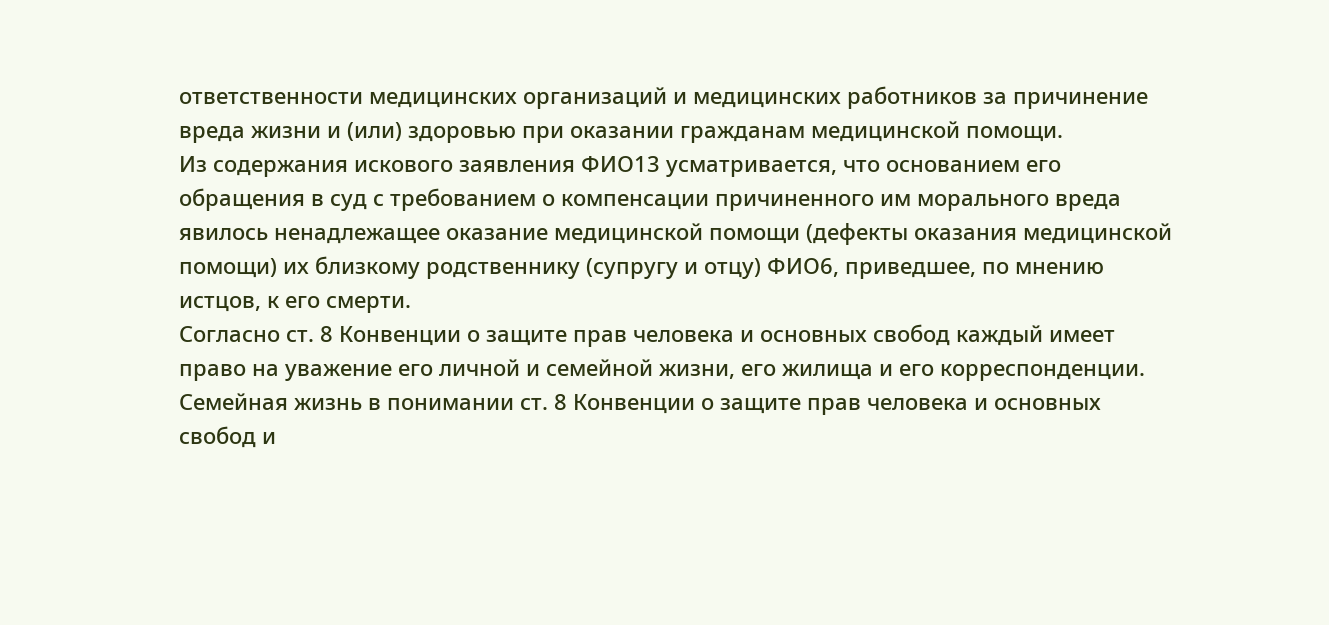ответственности медицинских организаций и медицинских работников за причинение вреда жизни и (или) здоровью при оказании гражданам медицинской помощи.
Из содержания искового заявления ФИО13 усматривается, что основанием его обращения в суд с требованием о компенсации причиненного им морального вреда явилось ненадлежащее оказание медицинской помощи (дефекты оказания медицинской помощи) их близкому родственнику (супругу и отцу) ФИО6, приведшее, по мнению истцов, к его смерти.
Согласно ст. 8 Конвенции о защите прав человека и основных свобод каждый имеет право на уважение его личной и семейной жизни, его жилища и его корреспонденции.
Семейная жизнь в понимании ст. 8 Конвенции о защите прав человека и основных свобод и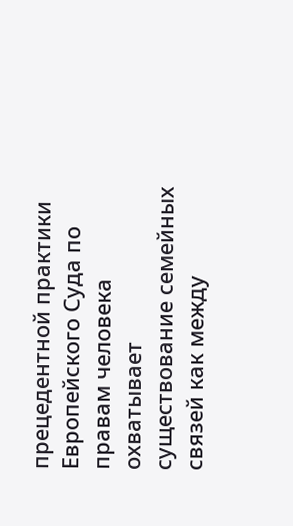прецедентной практики Европейского Суда по правам человека охватывает существование семейных связей как между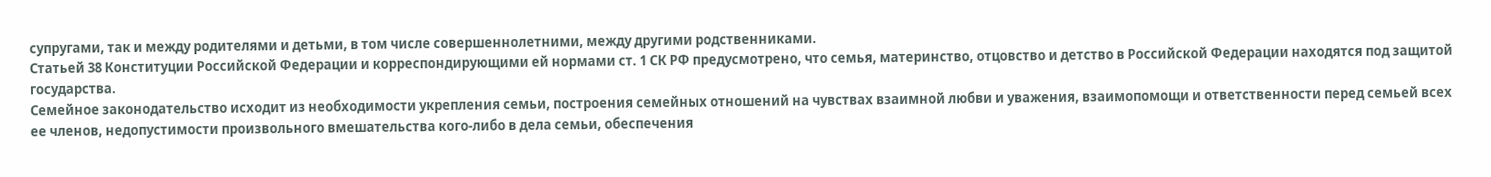супругами, так и между родителями и детьми, в том числе совершеннолетними, между другими родственниками.
Статьей 38 Конституции Российской Федерации и корреспондирующими ей нормами ст. 1 СК РФ предусмотрено, что семья, материнство, отцовство и детство в Российской Федерации находятся под защитой государства.
Семейное законодательство исходит из необходимости укрепления семьи, построения семейных отношений на чувствах взаимной любви и уважения, взаимопомощи и ответственности перед семьей всех ее членов, недопустимости произвольного вмешательства кого-либо в дела семьи, обеспечения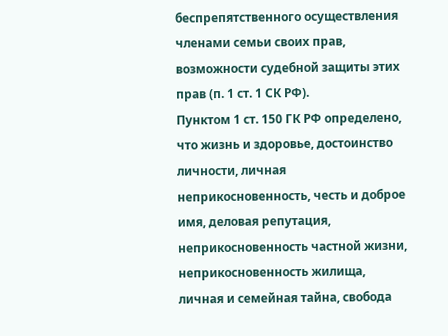беспрепятственного осуществления членами семьи своих прав, возможности судебной защиты этих прав (п. 1 ст. 1 СК РФ).
Пунктом 1 ст. 150 ГК РФ определено, что жизнь и здоровье, достоинство личности, личная неприкосновенность, честь и доброе имя, деловая репутация, неприкосновенность частной жизни, неприкосновенность жилища, личная и семейная тайна, свобода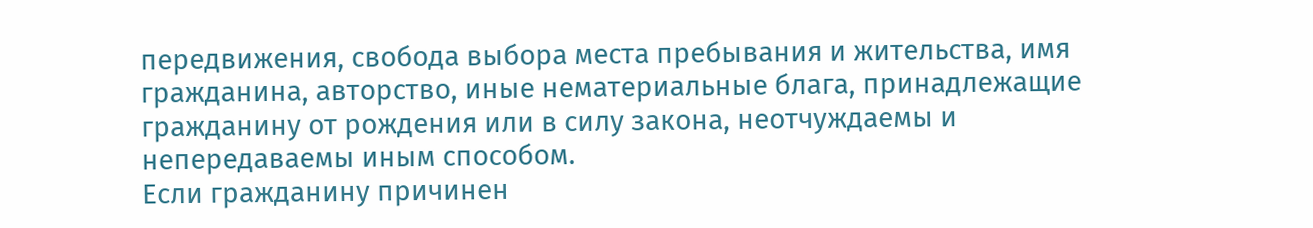передвижения, свобода выбора места пребывания и жительства, имя гражданина, авторство, иные нематериальные блага, принадлежащие гражданину от рождения или в силу закона, неотчуждаемы и непередаваемы иным способом.
Если гражданину причинен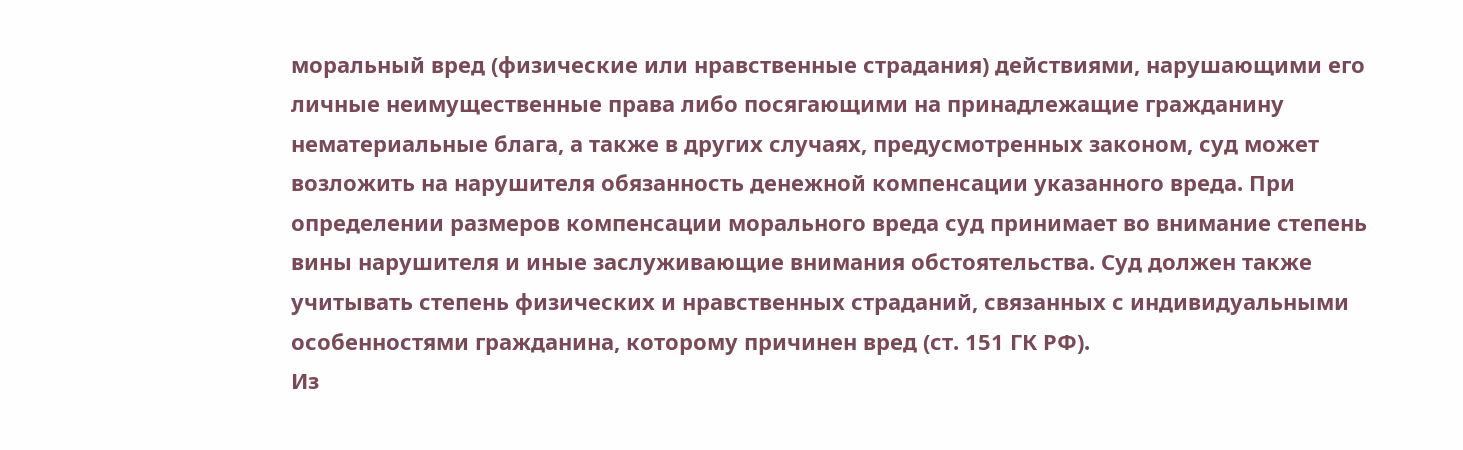моральный вред (физические или нравственные страдания) действиями, нарушающими его личные неимущественные права либо посягающими на принадлежащие гражданину нематериальные блага, а также в других случаях, предусмотренных законом, суд может возложить на нарушителя обязанность денежной компенсации указанного вреда. При определении размеров компенсации морального вреда суд принимает во внимание степень вины нарушителя и иные заслуживающие внимания обстоятельства. Суд должен также учитывать степень физических и нравственных страданий, связанных с индивидуальными особенностями гражданина, которому причинен вред (ст. 151 ГК РФ).
Из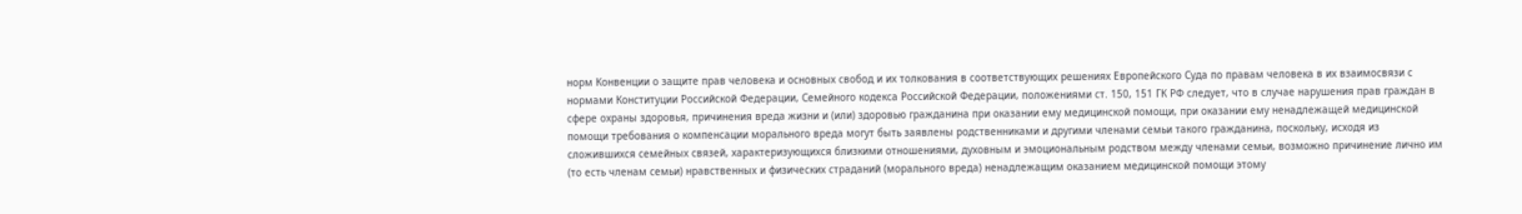норм Конвенции о защите прав человека и основных свобод и их толкования в соответствующих решениях Европейского Суда по правам человека в их взаимосвязи с нормами Конституции Российской Федерации, Семейного кодекса Российской Федерации, положениями ст. 150, 151 ГК РФ следует, что в случае нарушения прав граждан в сфере охраны здоровья, причинения вреда жизни и (или) здоровью гражданина при оказании ему медицинской помощи, при оказании ему ненадлежащей медицинской помощи требования о компенсации морального вреда могут быть заявлены родственниками и другими членами семьи такого гражданина, поскольку, исходя из сложившихся семейных связей, характеризующихся близкими отношениями, духовным и эмоциональным родством между членами семьи, возможно причинение лично им (то есть членам семьи) нравственных и физических страданий (морального вреда) ненадлежащим оказанием медицинской помощи этому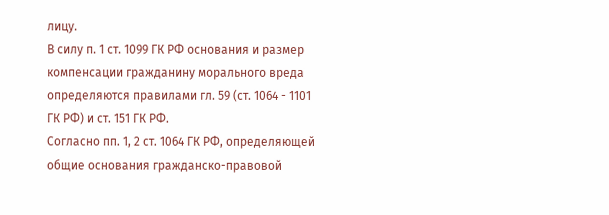лицу.
В силу п. 1 ст. 1099 ГК РФ основания и размер компенсации гражданину морального вреда определяются правилами гл. 59 (ст. 1064 - 1101 ГК РФ) и ст. 151 ГК РФ.
Согласно пп. 1, 2 ст. 1064 ГК РФ, определяющей общие основания гражданско-правовой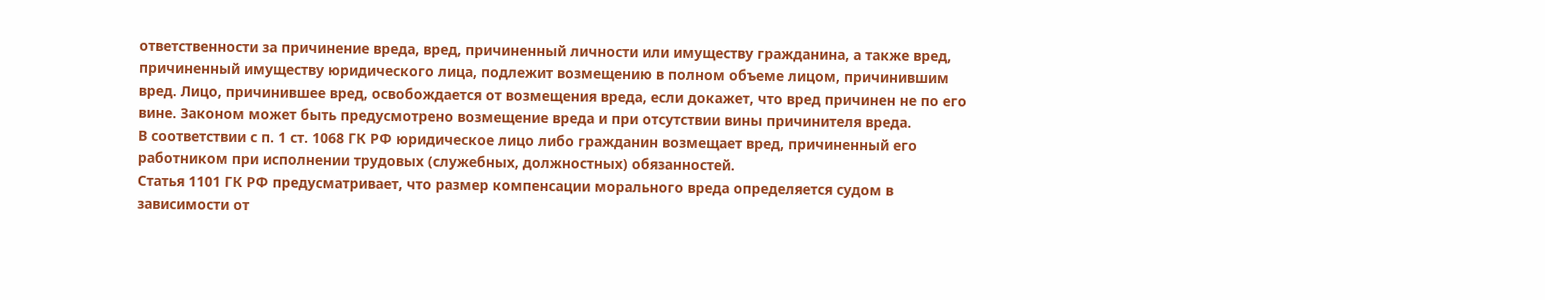ответственности за причинение вреда, вред, причиненный личности или имуществу гражданина, а также вред, причиненный имуществу юридического лица, подлежит возмещению в полном объеме лицом, причинившим вред. Лицо, причинившее вред, освобождается от возмещения вреда, если докажет, что вред причинен не по его вине. Законом может быть предусмотрено возмещение вреда и при отсутствии вины причинителя вреда.
В соответствии с п. 1 ст. 1068 ГК РФ юридическое лицо либо гражданин возмещает вред, причиненный его работником при исполнении трудовых (служебных, должностных) обязанностей.
Статья 1101 ГК РФ предусматривает, что размер компенсации морального вреда определяется судом в зависимости от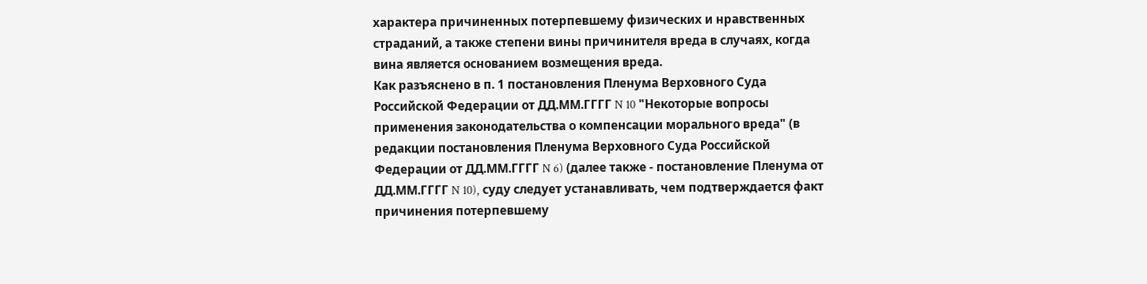характера причиненных потерпевшему физических и нравственных страданий, а также степени вины причинителя вреда в случаях, когда вина является основанием возмещения вреда.
Как разъяснено в п. 1 постановления Пленума Верховного Суда Российской Федерации от ДД.ММ.ГГГГ N 10 "Некоторые вопросы применения законодательства о компенсации морального вреда" (в редакции постановления Пленума Верховного Суда Российской Федерации от ДД.ММ.ГГГГ N 6) (далее также - постановление Пленума от ДД.ММ.ГГГГ N 10), суду следует устанавливать, чем подтверждается факт причинения потерпевшему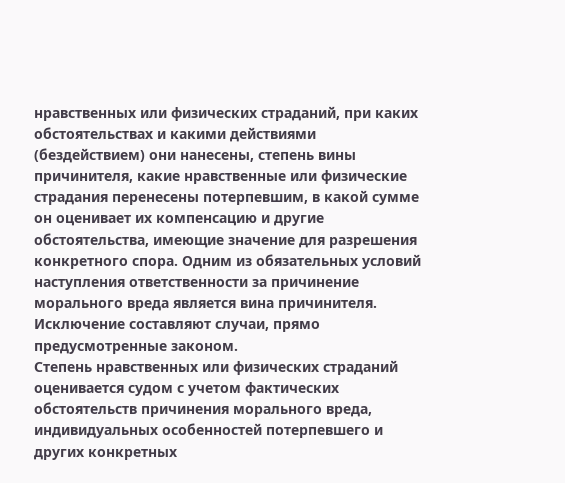нравственных или физических страданий, при каких обстоятельствах и какими действиями (бездействием) они нанесены, степень вины причинителя, какие нравственные или физические страдания перенесены потерпевшим, в какой сумме он оценивает их компенсацию и другие обстоятельства, имеющие значение для разрешения конкретного спора. Одним из обязательных условий наступления ответственности за причинение морального вреда является вина причинителя. Исключение составляют случаи, прямо предусмотренные законом.
Степень нравственных или физических страданий оценивается судом с учетом фактических обстоятельств причинения морального вреда, индивидуальных особенностей потерпевшего и других конкретных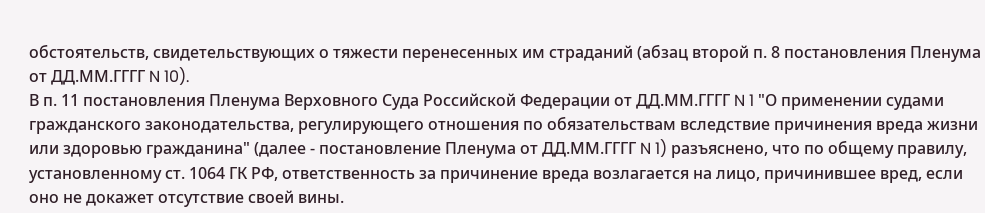обстоятельств, свидетельствующих о тяжести перенесенных им страданий (абзац второй п. 8 постановления Пленума от ДД.ММ.ГГГГ N 10).
В п. 11 постановления Пленума Верховного Суда Российской Федерации от ДД.ММ.ГГГГ N 1 "О применении судами гражданского законодательства, регулирующего отношения по обязательствам вследствие причинения вреда жизни или здоровью гражданина" (далее - постановление Пленума от ДД.ММ.ГГГГ N 1) разъяснено, что по общему правилу, установленному ст. 1064 ГК РФ, ответственность за причинение вреда возлагается на лицо, причинившее вред, если оно не докажет отсутствие своей вины.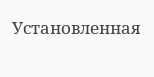Установленная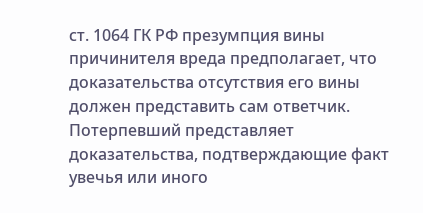ст. 1064 ГК РФ презумпция вины причинителя вреда предполагает, что доказательства отсутствия его вины должен представить сам ответчик. Потерпевший представляет доказательства, подтверждающие факт увечья или иного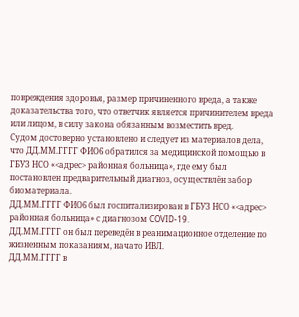повреждения здоровья, размер причиненного вреда, а также доказательства того, что ответчик является причинителем вреда или лицом, в силу закона обязанным возместить вред.
Судом достоверно установлено и следует из материалов дела, что ДД.ММ.ГГГГ ФИО6 обратился за медицинской помощью в ГБУЗ НСО «<адрес> районная больница», где ему был постановлен предварительный диагноз, осуществлён забор биоматериала.
ДД.ММ.ГГГГ ФИО6 был госпитализирован в ГБУЗ НСО «<адрес> районная больница» с диагнозом COVID-19.
ДД.ММ.ГГГГ он был переведён в реанимационное отделение по жизненным показаниям, начато ИВЛ.
ДД.ММ.ГГГГ в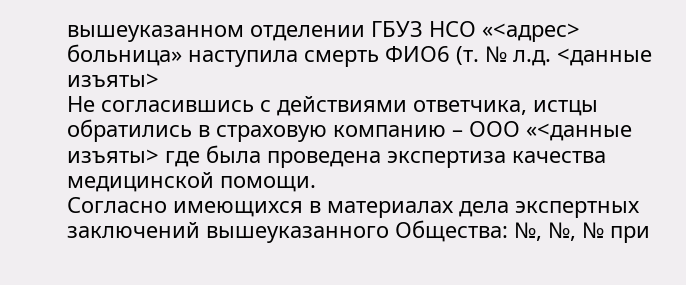вышеуказанном отделении ГБУЗ НСО «<адрес> больница» наступила смерть ФИО6 (т. № л.д. <данные изъяты>
Не согласившись с действиями ответчика, истцы обратились в страховую компанию – ООО «<данные изъяты> где была проведена экспертиза качества медицинской помощи.
Согласно имеющихся в материалах дела экспертных заключений вышеуказанного Общества: №, №, № при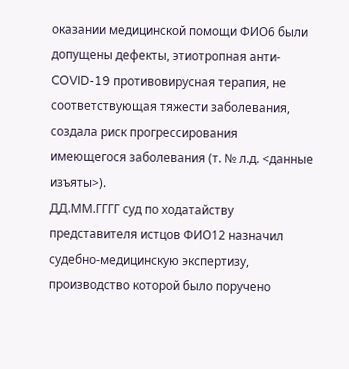оказании медицинской помощи ФИО6 были допущены дефекты, этиотропная анти-COVID-19 противовирусная терапия, не соответствующая тяжести заболевания, создала риск прогрессирования имеющегося заболевания (т. № л.д. <данные изъяты>).
ДД.ММ.ГГГГ суд по ходатайству представителя истцов ФИО12 назначил судебно-медицинскую экспертизу, производство которой было поручено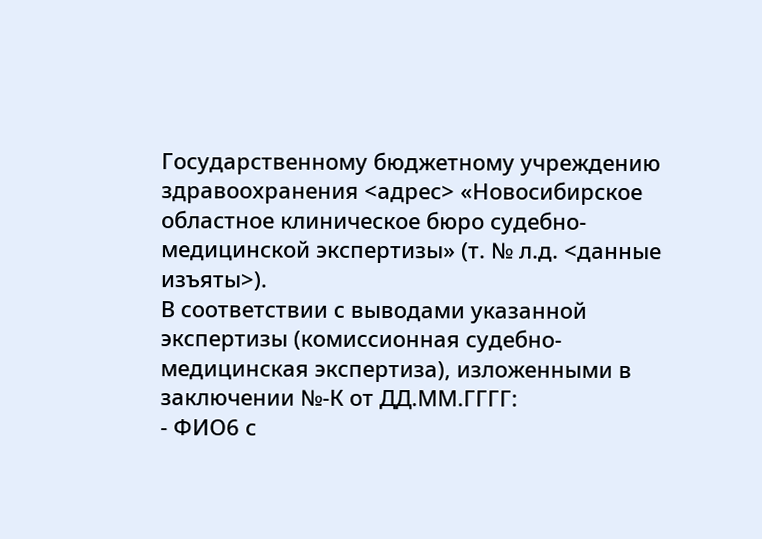Государственному бюджетному учреждению здравоохранения <адрес> «Новосибирское областное клиническое бюро судебно-медицинской экспертизы» (т. № л.д. <данные изъяты>).
В соответствии с выводами указанной экспертизы (комиссионная судебно-медицинская экспертиза), изложенными в заключении №-К от ДД.ММ.ГГГГ:
- ФИО6 с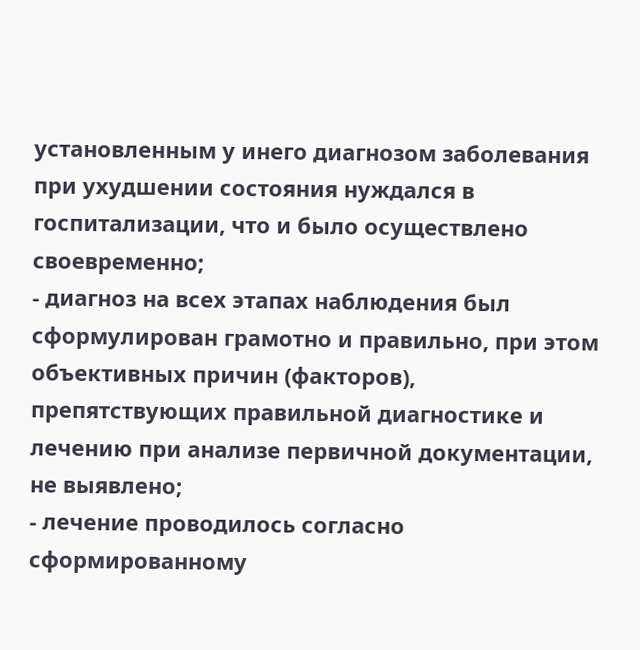установленным у инего диагнозом заболевания при ухудшении состояния нуждался в госпитализации, что и было осуществлено своевременно;
- диагноз на всех этапах наблюдения был сформулирован грамотно и правильно, при этом объективных причин (факторов), препятствующих правильной диагностике и лечению при анализе первичной документации, не выявлено;
- лечение проводилось согласно сформированному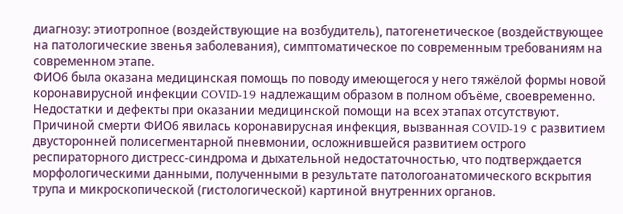диагнозу: этиотропное (воздействующие на возбудитель), патогенетическое (воздействующее на патологические звенья заболевания), симптоматическое по современным требованиям на современном этапе.
ФИО6 была оказана медицинская помощь по поводу имеющегося у него тяжёлой формы новой коронавирусной инфекции COVID-19 надлежащим образом в полном объёме, своевременно.
Недостатки и дефекты при оказании медицинской помощи на всех этапах отсутствуют.
Причиной смерти ФИО6 явилась коронавирусная инфекция, вызванная COVID-19 с развитием двусторонней полисегментарной пневмонии, осложнившейся развитием острого респираторного дистресс-синдрома и дыхательной недостаточностью, что подтверждается морфологическими данными, полученными в результате патологоанатомического вскрытия трупа и микроскопической (гистологической) картиной внутренних органов.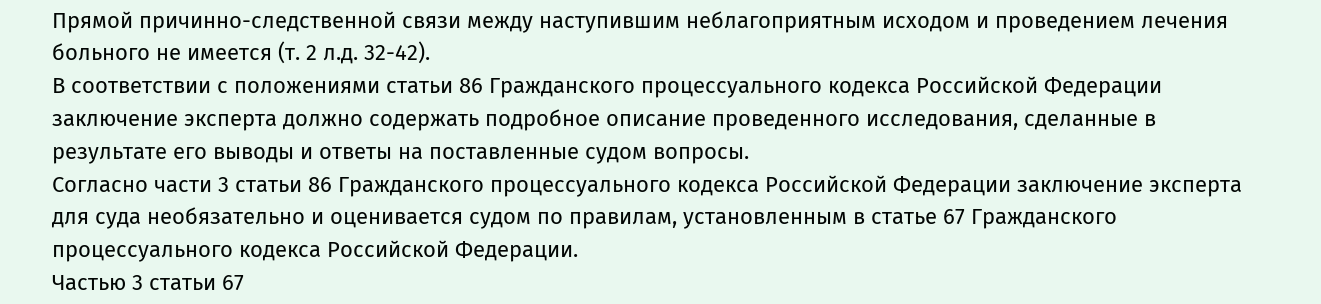Прямой причинно-следственной связи между наступившим неблагоприятным исходом и проведением лечения больного не имеется (т. 2 л.д. 32-42).
В соответствии с положениями статьи 86 Гражданского процессуального кодекса Российской Федерации заключение эксперта должно содержать подробное описание проведенного исследования, сделанные в результате его выводы и ответы на поставленные судом вопросы.
Согласно части 3 статьи 86 Гражданского процессуального кодекса Российской Федерации заключение эксперта для суда необязательно и оценивается судом по правилам, установленным в статье 67 Гражданского процессуального кодекса Российской Федерации.
Частью 3 статьи 67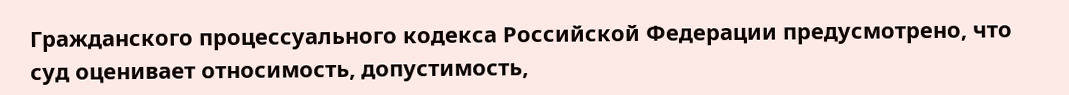Гражданского процессуального кодекса Российской Федерации предусмотрено, что суд оценивает относимость, допустимость,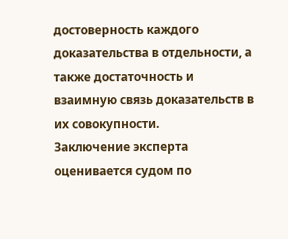достоверность каждого доказательства в отдельности, а также достаточность и взаимную связь доказательств в их совокупности.
Заключение эксперта оценивается судом по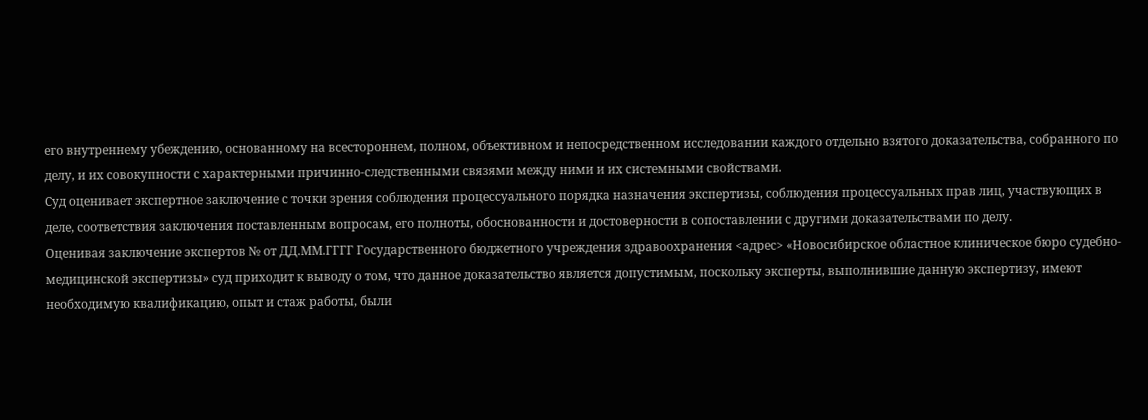его внутреннему убеждению, основанному на всестороннем, полном, объективном и непосредственном исследовании каждого отдельно взятого доказательства, собранного по делу, и их совокупности с характерными причинно-следственными связями между ними и их системными свойствами.
Суд оценивает экспертное заключение с точки зрения соблюдения процессуального порядка назначения экспертизы, соблюдения процессуальных прав лиц, участвующих в деле, соответствия заключения поставленным вопросам, его полноты, обоснованности и достоверности в сопоставлении с другими доказательствами по делу.
Оценивая заключение экспертов № от ДД.ММ.ГГГГ Государственного бюджетного учреждения здравоохранения <адрес> «Новосибирское областное клиническое бюро судебно-медицинской экспертизы» суд приходит к выводу о том, что данное доказательство является допустимым, поскольку эксперты, выполнившие данную экспертизу, имеют необходимую квалификацию, опыт и стаж работы, были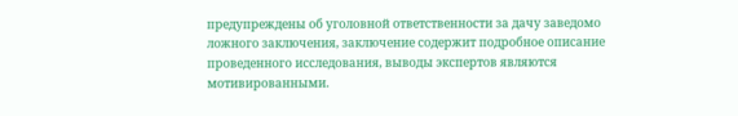предупреждены об уголовной ответственности за дачу заведомо ложного заключения, заключение содержит подробное описание проведенного исследования, выводы экспертов являются мотивированными.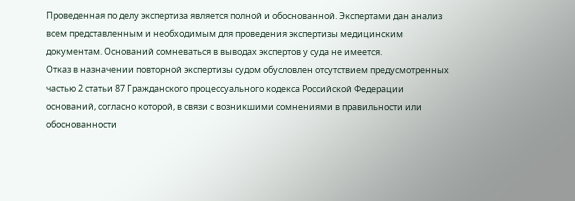Проведенная по делу экспертиза является полной и обоснованной. Экспертами дан анализ всем представленным и необходимым для проведения экспертизы медицинским документам. Оснований сомневаться в выводах экспертов у суда не имеется.
Отказ в назначении повторной экспертизы судом обусловлен отсутствием предусмотренных частью 2 статьи 87 Гражданского процессуального кодекса Российской Федерации оснований, согласно которой, в связи с возникшими сомнениями в правильности или обоснованности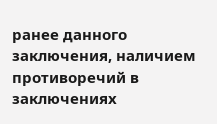ранее данного заключения, наличием противоречий в заключениях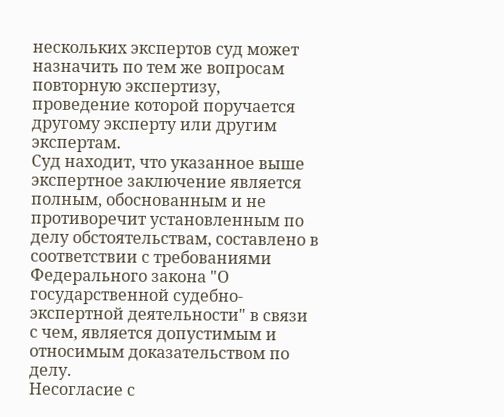нескольких экспертов суд может назначить по тем же вопросам повторную экспертизу, проведение которой поручается другому эксперту или другим экспертам.
Суд находит, что указанное выше экспертное заключение является полным, обоснованным и не противоречит установленным по делу обстоятельствам, составлено в соответствии с требованиями Федерального закона "О государственной судебно-экспертной деятельности" в связи с чем, является допустимым и относимым доказательством по делу.
Несогласие с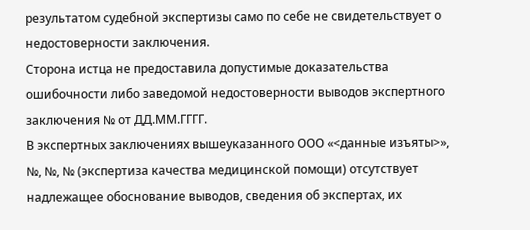результатом судебной экспертизы само по себе не свидетельствует о недостоверности заключения.
Сторона истца не предоставила допустимые доказательства ошибочности либо заведомой недостоверности выводов экспертного заключения № от ДД.ММ.ГГГГ.
В экспертных заключениях вышеуказанного ООО «<данные изъяты>», №, №, № (экспертиза качества медицинской помощи) отсутствует надлежащее обоснование выводов, сведения об экспертах, их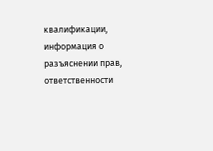квалификации, информация о разъяснении прав, ответственности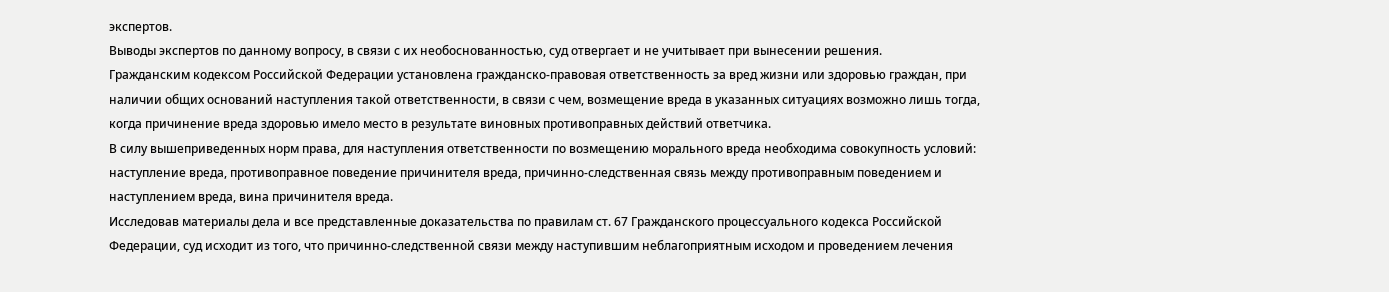экспертов.
Выводы экспертов по данному вопросу, в связи с их необоснованностью, суд отвергает и не учитывает при вынесении решения.
Гражданским кодексом Российской Федерации установлена гражданско-правовая ответственность за вред жизни или здоровью граждан, при наличии общих оснований наступления такой ответственности, в связи с чем, возмещение вреда в указанных ситуациях возможно лишь тогда, когда причинение вреда здоровью имело место в результате виновных противоправных действий ответчика.
В силу вышеприведенных норм права, для наступления ответственности по возмещению морального вреда необходима совокупность условий: наступление вреда, противоправное поведение причинителя вреда, причинно-следственная связь между противоправным поведением и наступлением вреда, вина причинителя вреда.
Исследовав материалы дела и все представленные доказательства по правилам ст. 67 Гражданского процессуального кодекса Российской Федерации, суд исходит из того, что причинно-следственной связи между наступившим неблагоприятным исходом и проведением лечения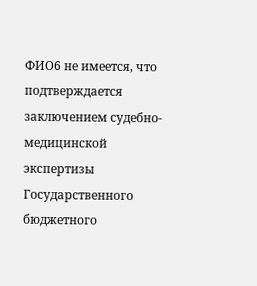ФИО6 не имеется, что подтверждается заключением судебно-медицинской экспертизы Государственного бюджетного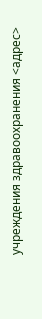учреждения здравоохранения <адрес>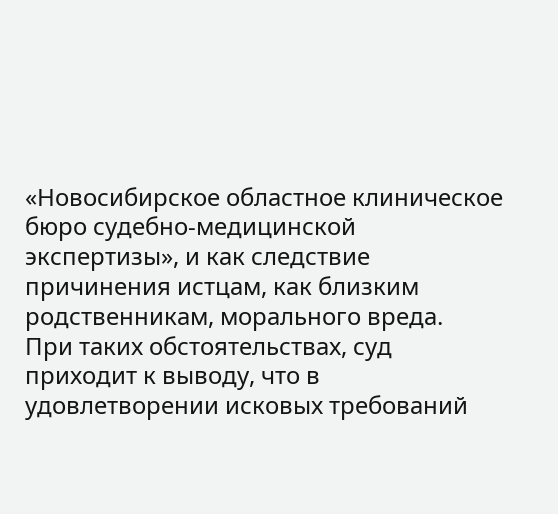«Новосибирское областное клиническое бюро судебно-медицинской экспертизы», и как следствие причинения истцам, как близким родственникам, морального вреда.
При таких обстоятельствах, суд приходит к выводу, что в удовлетворении исковых требований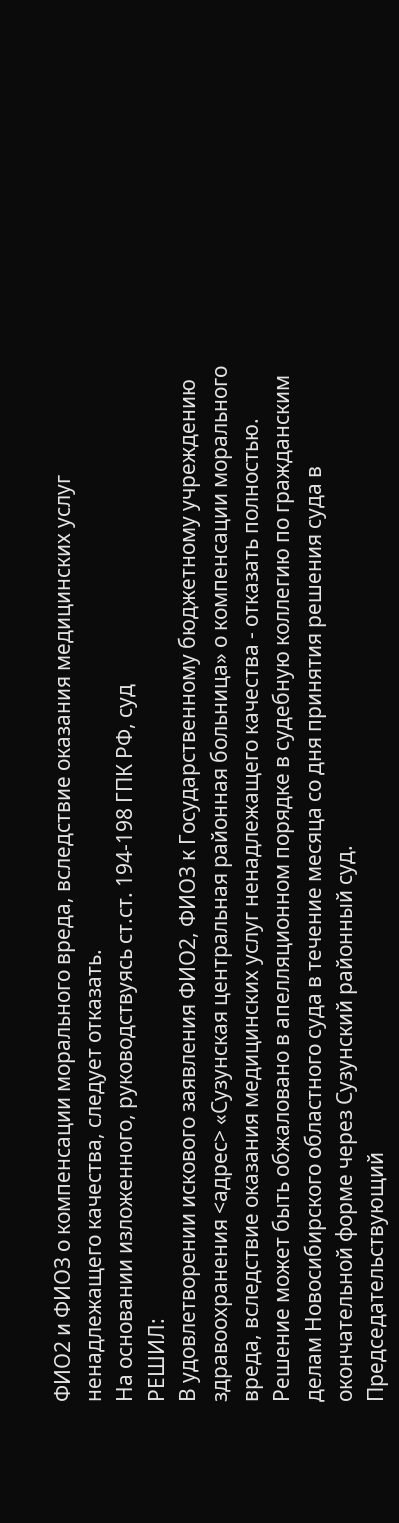ФИО2 и ФИО3 о компенсации морального вреда, вследствие оказания медицинских услуг ненадлежащего качества, следует отказать.
На основании изложенного, руководствуясь ст.ст. 194-198 ГПК РФ, суд
РЕШИЛ:
В удовлетворении искового заявления ФИО2, ФИО3 к Государственному бюджетному учреждению здравоохранения <адрес> «Сузунская центральная районная больница» о компенсации морального вреда, вследствие оказания медицинских услуг ненадлежащего качества - отказать полностью.
Решение может быть обжаловано в апелляционном порядке в судебную коллегию по гражданским делам Новосибирского областного суда в течение месяца со дня принятия решения суда в окончательной форме через Сузунский районный суд.
Председательствующий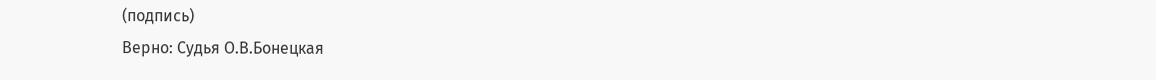(подпись)
Верно: Судья О.В.Бонецкая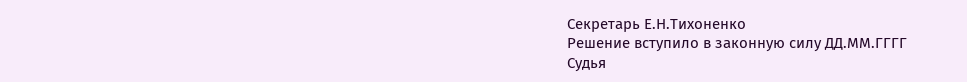Секретарь Е.Н.Тихоненко
Решение вступило в законную силу ДД.ММ.ГГГГ
Судья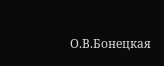О.В.Бонецкая